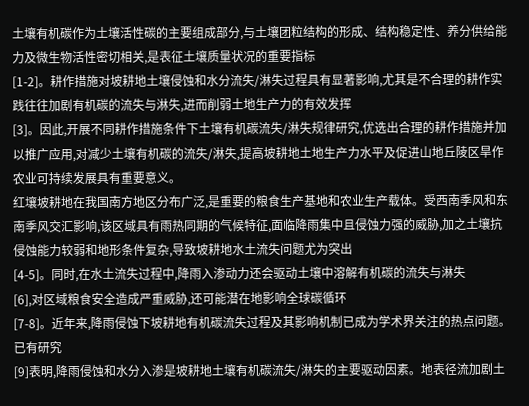土壤有机碳作为土壤活性碳的主要组成部分,与土壤团粒结构的形成、结构稳定性、养分供给能力及微生物活性密切相关,是表征土壤质量状况的重要指标
[1-2]。耕作措施对坡耕地土壤侵蚀和水分流失/淋失过程具有显著影响,尤其是不合理的耕作实践往往加剧有机碳的流失与淋失,进而削弱土地生产力的有效发挥
[3]。因此,开展不同耕作措施条件下土壤有机碳流失/淋失规律研究,优选出合理的耕作措施并加以推广应用,对减少土壤有机碳的流失/淋失,提高坡耕地土地生产力水平及促进山地丘陵区旱作农业可持续发展具有重要意义。
红壤坡耕地在我国南方地区分布广泛,是重要的粮食生产基地和农业生产载体。受西南季风和东南季风交汇影响,该区域具有雨热同期的气候特征,面临降雨集中且侵蚀力强的威胁,加之土壤抗侵蚀能力较弱和地形条件复杂,导致坡耕地水土流失问题尤为突出
[4-5]。同时,在水土流失过程中,降雨入渗动力还会驱动土壤中溶解有机碳的流失与淋失
[6],对区域粮食安全造成严重威胁,还可能潜在地影响全球碳循环
[7-8]。近年来,降雨侵蚀下坡耕地有机碳流失过程及其影响机制已成为学术界关注的热点问题。已有研究
[9]表明,降雨侵蚀和水分入渗是坡耕地土壤有机碳流失/淋失的主要驱动因素。地表径流加剧土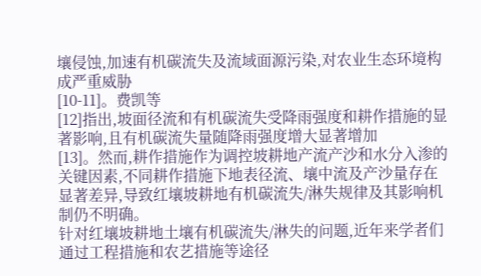壤侵蚀,加速有机碳流失及流域面源污染,对农业生态环境构成严重威胁
[10-11]。费凯等
[12]指出,坡面径流和有机碳流失受降雨强度和耕作措施的显著影响,且有机碳流失量随降雨强度增大显著增加
[13]。然而,耕作措施作为调控坡耕地产流产沙和水分入渗的关键因素,不同耕作措施下地表径流、壤中流及产沙量存在显著差异,导致红壤坡耕地有机碳流失/淋失规律及其影响机制仍不明确。
针对红壤坡耕地土壤有机碳流失/淋失的问题,近年来学者们通过工程措施和农艺措施等途径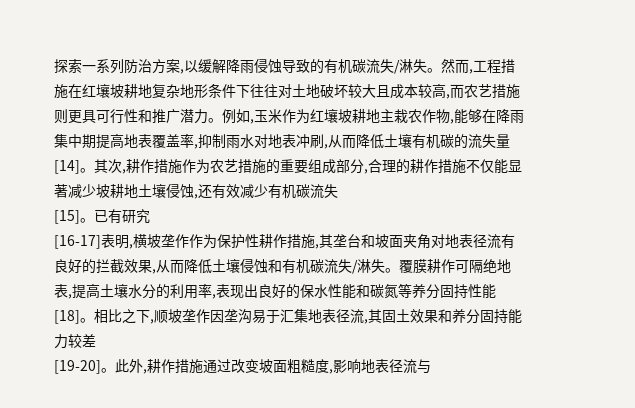探索一系列防治方案,以缓解降雨侵蚀导致的有机碳流失/淋失。然而,工程措施在红壤坡耕地复杂地形条件下往往对土地破坏较大且成本较高,而农艺措施则更具可行性和推广潜力。例如,玉米作为红壤坡耕地主栽农作物,能够在降雨集中期提高地表覆盖率,抑制雨水对地表冲刷,从而降低土壤有机碳的流失量
[14]。其次,耕作措施作为农艺措施的重要组成部分,合理的耕作措施不仅能显著减少坡耕地土壤侵蚀,还有效减少有机碳流失
[15]。已有研究
[16-17]表明,横坡垄作作为保护性耕作措施,其垄台和坡面夹角对地表径流有良好的拦截效果,从而降低土壤侵蚀和有机碳流失/淋失。覆膜耕作可隔绝地表,提高土壤水分的利用率,表现出良好的保水性能和碳氮等养分固持性能
[18]。相比之下,顺坡垄作因垄沟易于汇集地表径流,其固土效果和养分固持能力较差
[19-20]。此外,耕作措施通过改变坡面粗糙度,影响地表径流与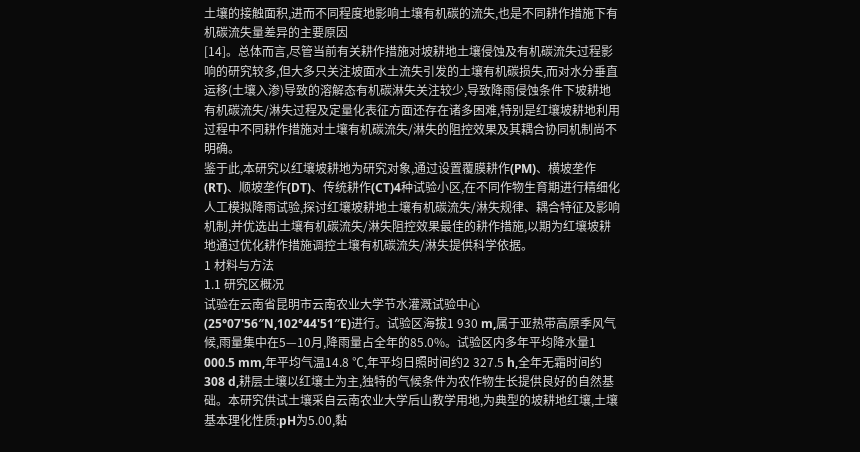土壤的接触面积,进而不同程度地影响土壤有机碳的流失,也是不同耕作措施下有机碳流失量差异的主要原因
[14]。总体而言,尽管当前有关耕作措施对坡耕地土壤侵蚀及有机碳流失过程影响的研究较多,但大多只关注坡面水土流失引发的土壤有机碳损失,而对水分垂直运移(土壤入渗)导致的溶解态有机碳淋失关注较少,导致降雨侵蚀条件下坡耕地有机碳流失/淋失过程及定量化表征方面还存在诸多困难,特别是红壤坡耕地利用过程中不同耕作措施对土壤有机碳流失/淋失的阻控效果及其耦合协同机制尚不明确。
鉴于此,本研究以红壤坡耕地为研究对象,通过设置覆膜耕作(PM)、横坡垄作(RT)、顺坡垄作(DT)、传统耕作(CT)4种试验小区,在不同作物生育期进行精细化人工模拟降雨试验,探讨红壤坡耕地土壤有机碳流失/淋失规律、耦合特征及影响机制,并优选出土壤有机碳流失/淋失阻控效果最佳的耕作措施,以期为红壤坡耕地通过优化耕作措施调控土壤有机碳流失/淋失提供科学依据。
1 材料与方法
1.1 研究区概况
试验在云南省昆明市云南农业大学节水灌溉试验中心(25°07'56″N,102°44'51″E)进行。试验区海拔1 930 m,属于亚热带高原季风气候,雨量集中在5—10月,降雨量占全年的85.0%。试验区内多年平均降水量1 000.5 mm,年平均气温14.8 ℃,年平均日照时间约2 327.5 h,全年无霜时间约308 d,耕层土壤以红壤土为主,独特的气候条件为农作物生长提供良好的自然基础。本研究供试土壤采自云南农业大学后山教学用地,为典型的坡耕地红壤,土壤基本理化性质:pH为5.00,黏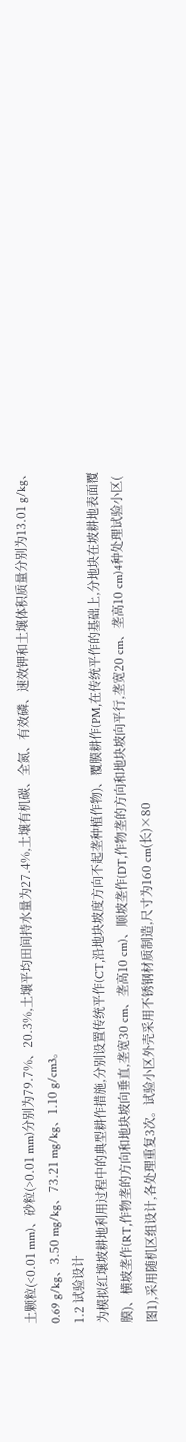土颗粒(<0.01 mm)、砂粒(>0.01 mm)分别为79.7%、20.3%,土壤平均田间持水量为27.4%,土壤有机碳、全氮、有效磷、速效钾和土壤体积质量分别为13.01 g/kg、0.69 g/kg、3.50 mg/kg、73.21 mg/kg、1.10 g/cm3。
1.2 试验设计
为模拟红壤坡耕地利用过程中的典型耕作措施,分别设置传统平作(CT,沿地块坡度方向不起垄种植作物)、覆膜耕作(PM,在传统平作的基础上,分地块在坡耕地表面覆膜)、横坡垄作(RT,作物垄的方向和地块坡向垂直,垄宽30 cm、垄高10 cm)、顺坡垄作(DT,作物垄的方向和地块坡向平行,垄宽20 cm、垄高10 cm)4种处理试验小区(
图1),采用随机区组设计,各处理重复3次。试验小区外壳采用不锈钢材质制造,尺寸为160 cm(长)×80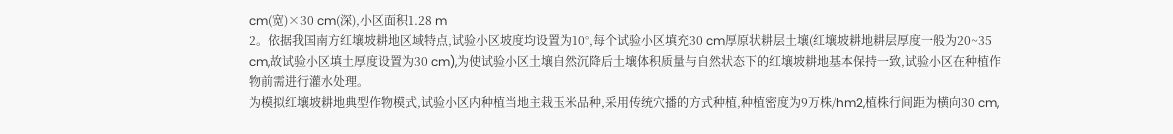cm(宽)×30 cm(深),小区面积1.28 m
2。依据我国南方红壤坡耕地区域特点,试验小区坡度均设置为10°,每个试验小区填充30 cm厚原状耕层土壤(红壤坡耕地耕层厚度一般为20~35 cm,故试验小区填土厚度设置为30 cm),为使试验小区土壤自然沉降后土壤体积质量与自然状态下的红壤坡耕地基本保持一致,试验小区在种植作物前需进行灌水处理。
为模拟红壤坡耕地典型作物模式,试验小区内种植当地主栽玉米品种,采用传统穴播的方式种植,种植密度为9万株/hm2,植株行间距为横向30 cm,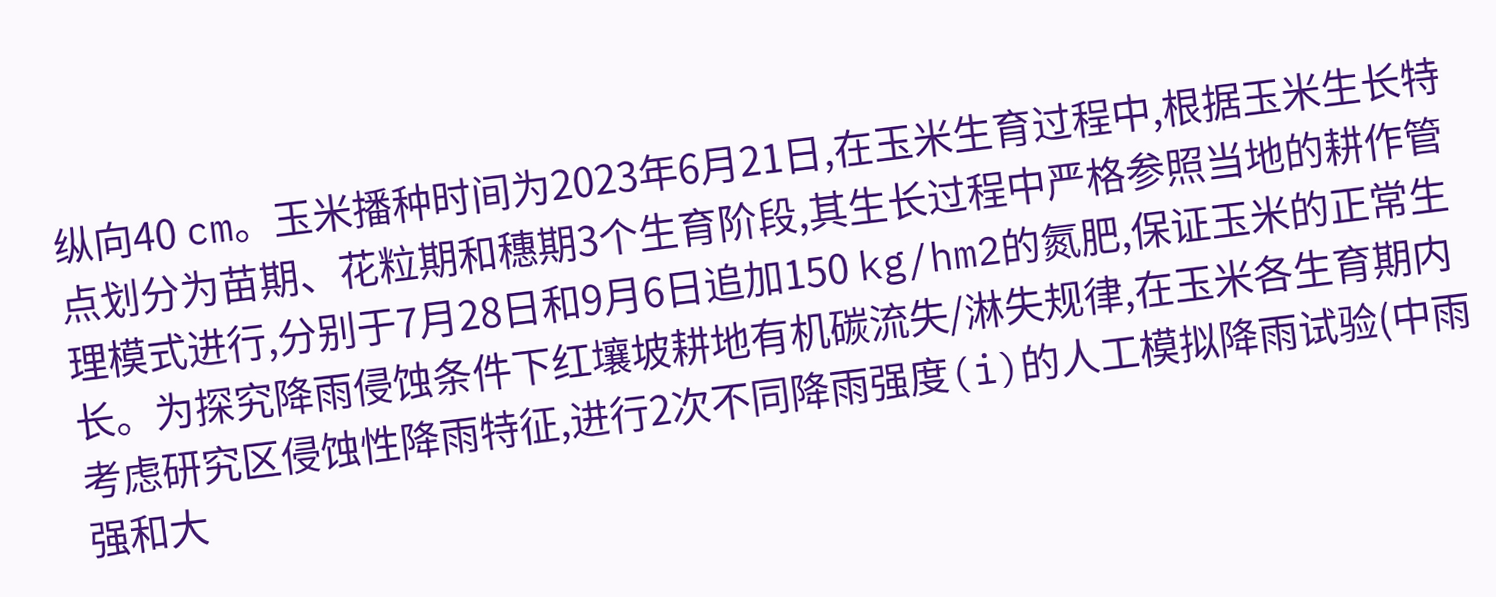纵向40 cm。玉米播种时间为2023年6月21日,在玉米生育过程中,根据玉米生长特点划分为苗期、花粒期和穗期3个生育阶段,其生长过程中严格参照当地的耕作管理模式进行,分别于7月28日和9月6日追加150 kg/hm2的氮肥,保证玉米的正常生长。为探究降雨侵蚀条件下红壤坡耕地有机碳流失/淋失规律,在玉米各生育期内考虑研究区侵蚀性降雨特征,进行2次不同降雨强度(i)的人工模拟降雨试验(中雨强和大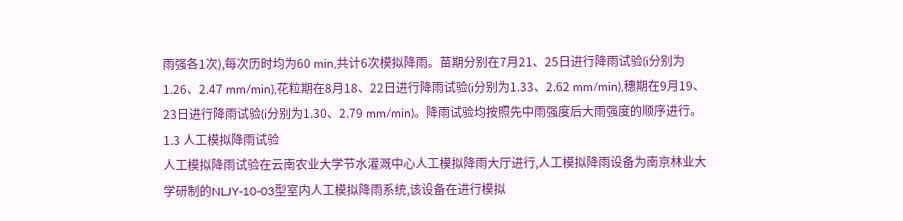雨强各1次),每次历时均为60 min,共计6次模拟降雨。苗期分别在7月21、25日进行降雨试验(i分别为1.26、2.47 mm/min),花粒期在8月18、22日进行降雨试验(i分别为1.33、2.62 mm/min),穗期在9月19、23日进行降雨试验(i分别为1.30、2.79 mm/min)。降雨试验均按照先中雨强度后大雨强度的顺序进行。
1.3 人工模拟降雨试验
人工模拟降雨试验在云南农业大学节水灌溉中心人工模拟降雨大厅进行,人工模拟降雨设备为南京林业大学研制的NLJY-10-03型室内人工模拟降雨系统,该设备在进行模拟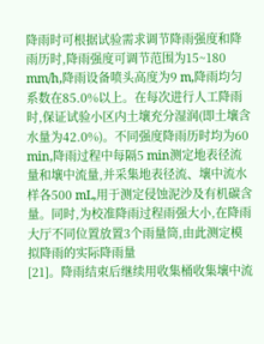降雨时可根据试验需求调节降雨强度和降雨历时,降雨强度可调节范围为15~180 mm/h,降雨设备喷头高度为9 m,降雨均匀系数在85.0%以上。在每次进行人工降雨时,保证试验小区内土壤充分湿润(即土壤含水量为42.0%)。不同强度降雨历时均为60 min,降雨过程中每隔5 min测定地表径流量和壤中流量,并采集地表径流、壤中流水样各500 mL,用于测定侵蚀泥沙及有机碳含量。同时,为校准降雨过程雨强大小,在降雨大厅不同位置放置3个雨量筒,由此测定模拟降雨的实际降雨量
[21]。降雨结束后继续用收集桶收集壤中流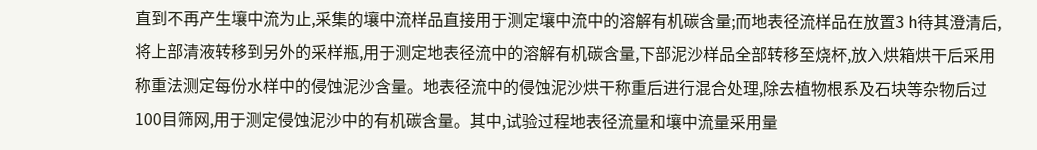直到不再产生壤中流为止,采集的壤中流样品直接用于测定壤中流中的溶解有机碳含量;而地表径流样品在放置3 h待其澄清后,将上部清液转移到另外的采样瓶,用于测定地表径流中的溶解有机碳含量,下部泥沙样品全部转移至烧杯,放入烘箱烘干后采用称重法测定每份水样中的侵蚀泥沙含量。地表径流中的侵蚀泥沙烘干称重后进行混合处理,除去植物根系及石块等杂物后过100目筛网,用于测定侵蚀泥沙中的有机碳含量。其中,试验过程地表径流量和壤中流量采用量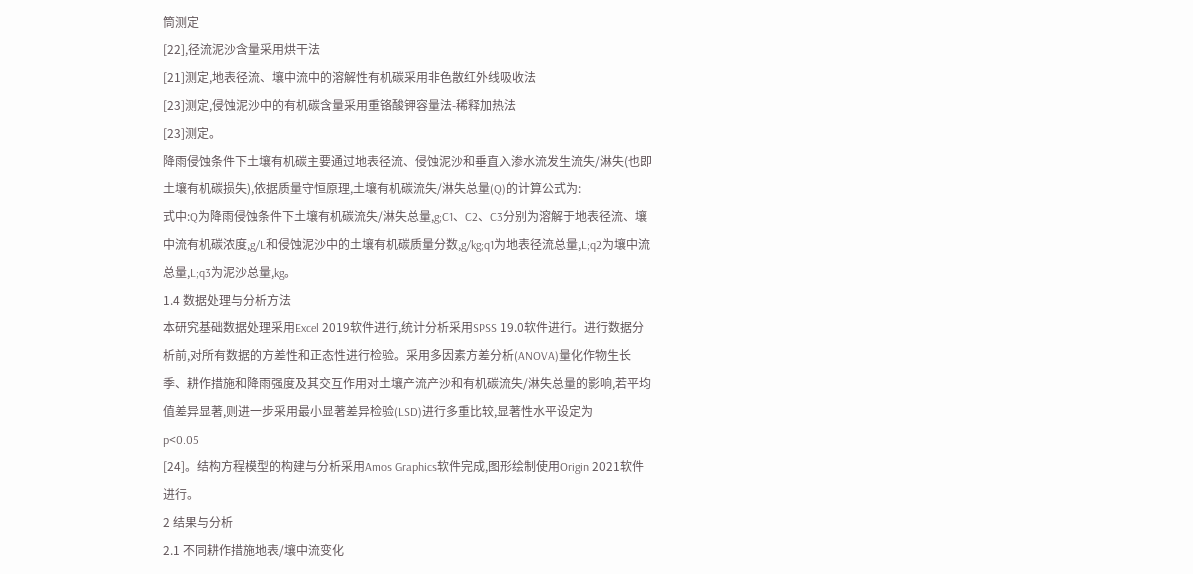筒测定
[22],径流泥沙含量采用烘干法
[21]测定,地表径流、壤中流中的溶解性有机碳采用非色散红外线吸收法
[23]测定,侵蚀泥沙中的有机碳含量采用重铬酸钾容量法-稀释加热法
[23]测定。
降雨侵蚀条件下土壤有机碳主要通过地表径流、侵蚀泥沙和垂直入渗水流发生流失/淋失(也即土壤有机碳损失),依据质量守恒原理,土壤有机碳流失/淋失总量(Q)的计算公式为:
式中:Q为降雨侵蚀条件下土壤有机碳流失/淋失总量,g;C1、C2、C3分别为溶解于地表径流、壤中流有机碳浓度,g/L和侵蚀泥沙中的土壤有机碳质量分数,g/kg;q1为地表径流总量,L;q2为壤中流总量,L;q3为泥沙总量,kg。
1.4 数据处理与分析方法
本研究基础数据处理采用Excel 2019软件进行,统计分析采用SPSS 19.0软件进行。进行数据分析前,对所有数据的方差性和正态性进行检验。采用多因素方差分析(ANOVA)量化作物生长季、耕作措施和降雨强度及其交互作用对土壤产流产沙和有机碳流失/淋失总量的影响,若平均值差异显著,则进一步采用最小显著差异检验(LSD)进行多重比较,显著性水平设定为
p<0.05
[24]。结构方程模型的构建与分析采用Amos Graphics软件完成,图形绘制使用Origin 2021软件进行。
2 结果与分析
2.1 不同耕作措施地表/壤中流变化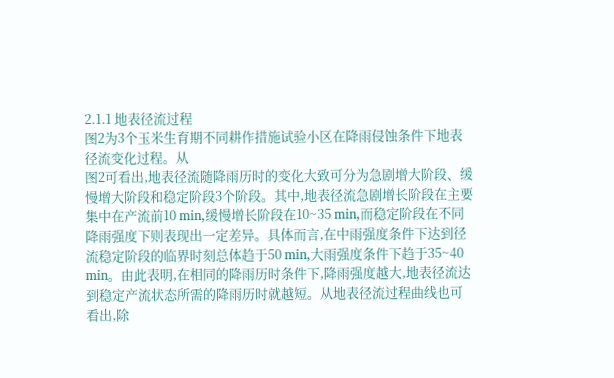2.1.1 地表径流过程
图2为3个玉米生育期不同耕作措施试验小区在降雨侵蚀条件下地表径流变化过程。从
图2可看出,地表径流随降雨历时的变化大致可分为急剧增大阶段、缓慢增大阶段和稳定阶段3个阶段。其中,地表径流急剧增长阶段在主要集中在产流前10 min,缓慢增长阶段在10~35 min,而稳定阶段在不同降雨强度下则表现出一定差异。具体而言,在中雨强度条件下达到径流稳定阶段的临界时刻总体趋于50 min,大雨强度条件下趋于35~40 min。由此表明,在相同的降雨历时条件下,降雨强度越大,地表径流达到稳定产流状态所需的降雨历时就越短。从地表径流过程曲线也可看出,除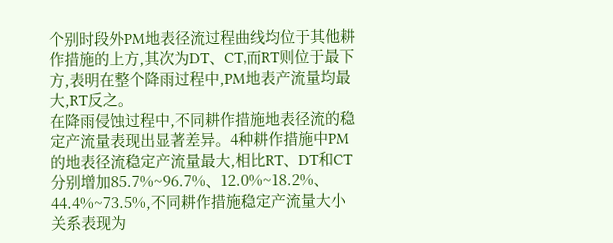个别时段外PM地表径流过程曲线均位于其他耕作措施的上方,其次为DT、CT,而RT则位于最下方,表明在整个降雨过程中,PM地表产流量均最大,RT反之。
在降雨侵蚀过程中,不同耕作措施地表径流的稳定产流量表现出显著差异。4种耕作措施中PM的地表径流稳定产流量最大,相比RT、DT和CT分别增加85.7%~96.7%、12.0%~18.2%、44.4%~73.5%,不同耕作措施稳定产流量大小关系表现为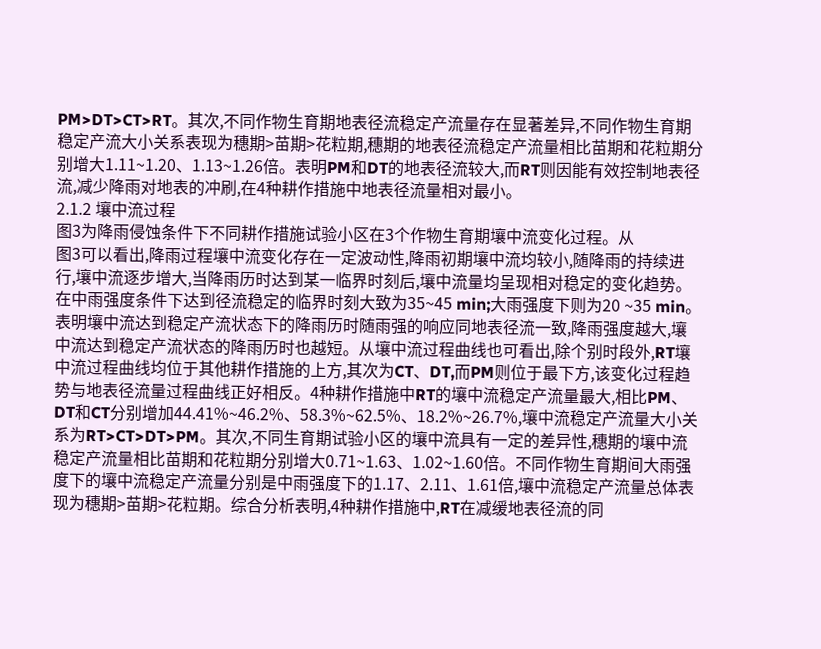PM>DT>CT>RT。其次,不同作物生育期地表径流稳定产流量存在显著差异,不同作物生育期稳定产流大小关系表现为穗期>苗期>花粒期,穗期的地表径流稳定产流量相比苗期和花粒期分别增大1.11~1.20、1.13~1.26倍。表明PM和DT的地表径流较大,而RT则因能有效控制地表径流,减少降雨对地表的冲刷,在4种耕作措施中地表径流量相对最小。
2.1.2 壤中流过程
图3为降雨侵蚀条件下不同耕作措施试验小区在3个作物生育期壤中流变化过程。从
图3可以看出,降雨过程壤中流变化存在一定波动性,降雨初期壤中流均较小,随降雨的持续进行,壤中流逐步增大,当降雨历时达到某一临界时刻后,壤中流量均呈现相对稳定的变化趋势。在中雨强度条件下达到径流稳定的临界时刻大致为35~45 min;大雨强度下则为20 ~35 min。表明壤中流达到稳定产流状态下的降雨历时随雨强的响应同地表径流一致,降雨强度越大,壤中流达到稳定产流状态的降雨历时也越短。从壤中流过程曲线也可看出,除个别时段外,RT壤中流过程曲线均位于其他耕作措施的上方,其次为CT、DT,而PM则位于最下方,该变化过程趋势与地表径流量过程曲线正好相反。4种耕作措施中RT的壤中流稳定产流量最大,相比PM、DT和CT分别增加44.41%~46.2%、58.3%~62.5%、18.2%~26.7%,壤中流稳定产流量大小关系为RT>CT>DT>PM。其次,不同生育期试验小区的壤中流具有一定的差异性,穗期的壤中流稳定产流量相比苗期和花粒期分别增大0.71~1.63、1.02~1.60倍。不同作物生育期间大雨强度下的壤中流稳定产流量分别是中雨强度下的1.17、2.11、1.61倍,壤中流稳定产流量总体表现为穗期>苗期>花粒期。综合分析表明,4种耕作措施中,RT在减缓地表径流的同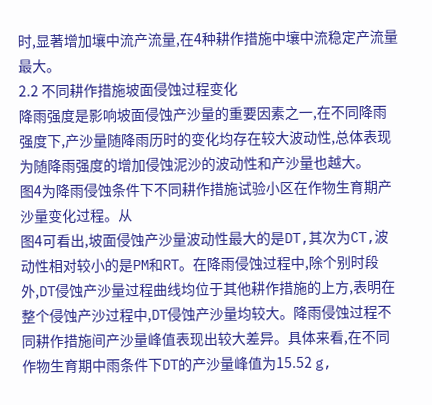时,显著增加壤中流产流量,在4种耕作措施中壤中流稳定产流量最大。
2.2 不同耕作措施坡面侵蚀过程变化
降雨强度是影响坡面侵蚀产沙量的重要因素之一,在不同降雨强度下,产沙量随降雨历时的变化均存在较大波动性,总体表现为随降雨强度的增加侵蚀泥沙的波动性和产沙量也越大。
图4为降雨侵蚀条件下不同耕作措施试验小区在作物生育期产沙量变化过程。从
图4可看出,坡面侵蚀产沙量波动性最大的是DT,其次为CT,波动性相对较小的是PM和RT。在降雨侵蚀过程中,除个别时段外,DT侵蚀产沙量过程曲线均位于其他耕作措施的上方,表明在整个侵蚀产沙过程中,DT侵蚀产沙量均较大。降雨侵蚀过程不同耕作措施间产沙量峰值表现出较大差异。具体来看,在不同作物生育期中雨条件下DT的产沙量峰值为15.52 g,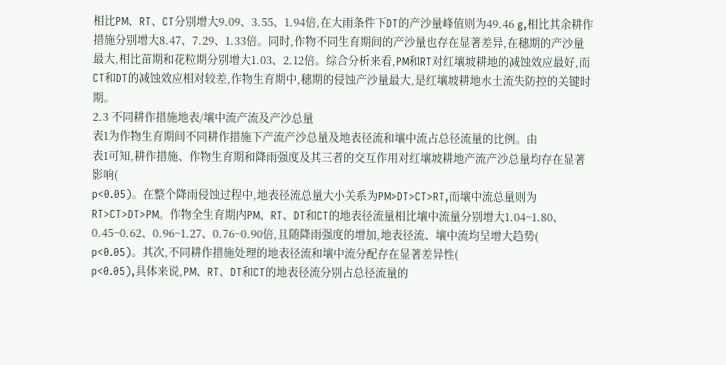相比PM、RT、CT分别增大9.09、3.55、1.94倍,在大雨条件下DT的产沙量峰值则为49.46 g,相比其余耕作措施分别增大8.47、7.29、1.33倍。同时,作物不同生育期间的产沙量也存在显著差异,在穗期的产沙量最大,相比苗期和花粒期分别增大1.03、2.12倍。综合分析来看,PM和RT对红壤坡耕地的减蚀效应最好,而CT和DT的减蚀效应相对较差,作物生育期中,穗期的侵蚀产沙量最大,是红壤坡耕地水土流失防控的关键时期。
2.3 不同耕作措施地表/壤中流产流及产沙总量
表1为作物生育期间不同耕作措施下产流产沙总量及地表径流和壤中流占总径流量的比例。由
表1可知,耕作措施、作物生育期和降雨强度及其三者的交互作用对红壤坡耕地产流产沙总量均存在显著影响(
p<0.05)。在整个降雨侵蚀过程中,地表径流总量大小关系为PM>DT>CT>RT,而壤中流总量则为RT>CT>DT>PM。作物全生育期内PM、RT、DT和CT的地表径流量相比壤中流量分别增大1.04~1.80、0.45~0.62、0.96~1.27、0.76~0.90倍,且随降雨强度的增加,地表径流、壤中流均呈增大趋势(
p<0.05)。其次,不同耕作措施处理的地表径流和壤中流分配存在显著差异性(
p<0.05),具体来说,PM、RT、DT和CT的地表径流分别占总径流量的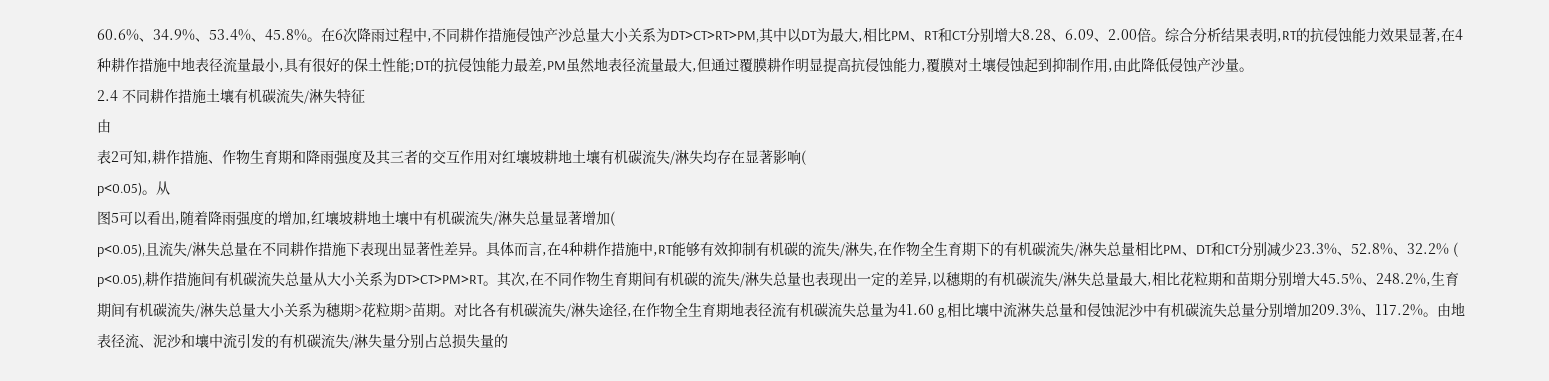60.6%、34.9%、53.4%、45.8%。在6次降雨过程中,不同耕作措施侵蚀产沙总量大小关系为DT>CT>RT>PM,其中以DT为最大,相比PM、RT和CT分别增大8.28、6.09、2.00倍。综合分析结果表明,RT的抗侵蚀能力效果显著,在4种耕作措施中地表径流量最小,具有很好的保土性能;DT的抗侵蚀能力最差,PM虽然地表径流量最大,但通过覆膜耕作明显提高抗侵蚀能力,覆膜对土壤侵蚀起到抑制作用,由此降低侵蚀产沙量。
2.4 不同耕作措施土壤有机碳流失/淋失特征
由
表2可知,耕作措施、作物生育期和降雨强度及其三者的交互作用对红壤坡耕地土壤有机碳流失/淋失均存在显著影响(
p<0.05)。从
图5可以看出,随着降雨强度的增加,红壤坡耕地土壤中有机碳流失/淋失总量显著增加(
p<0.05),且流失/淋失总量在不同耕作措施下表现出显著性差异。具体而言,在4种耕作措施中,RT能够有效抑制有机碳的流失/淋失,在作物全生育期下的有机碳流失/淋失总量相比PM、DT和CT分别减少23.3%、52.8%、32.2% (
p<0.05),耕作措施间有机碳流失总量从大小关系为DT>CT>PM>RT。其次,在不同作物生育期间有机碳的流失/淋失总量也表现出一定的差异,以穗期的有机碳流失/淋失总量最大,相比花粒期和苗期分别增大45.5%、248.2%,生育期间有机碳流失/淋失总量大小关系为穗期>花粒期>苗期。对比各有机碳流失/淋失途径,在作物全生育期地表径流有机碳流失总量为41.60 g,相比壤中流淋失总量和侵蚀泥沙中有机碳流失总量分别增加209.3%、117.2%。由地表径流、泥沙和壤中流引发的有机碳流失/淋失量分别占总损失量的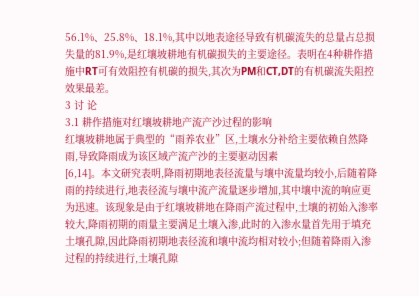56.1%、25.8%、18.1%,其中以地表途径导致有机碳流失的总量占总损失量的81.9%,是红壤坡耕地有机碳损失的主要途径。表明在4种耕作措施中RT可有效阻控有机碳的损失,其次为PM和CT,DT的有机碳流失阻控效果最差。
3 讨 论
3.1 耕作措施对红壤坡耕地产流产沙过程的影响
红壤坡耕地属于典型的“雨养农业”区,土壤水分补给主要依赖自然降雨,导致降雨成为该区域产流产沙的主要驱动因素
[6,14]。本文研究表明,降雨初期地表径流量与壤中流量均较小,后随着降雨的持续进行,地表径流与壤中流产流量逐步增加,其中壤中流的响应更为迅速。该现象是由于红壤坡耕地在降雨产流过程中,土壤的初始入渗率较大,降雨初期的雨量主要满足土壤入渗,此时的入渗水量首先用于填充土壤孔隙,因此降雨初期地表径流和壤中流均相对较小;但随着降雨入渗过程的持续进行,土壤孔隙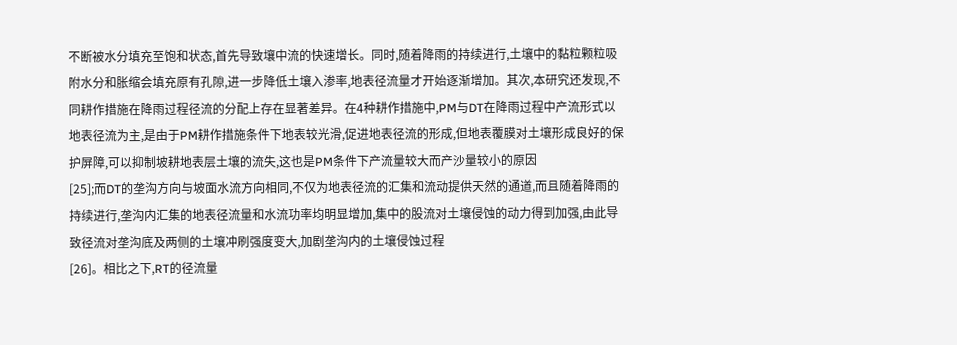不断被水分填充至饱和状态,首先导致壤中流的快速增长。同时,随着降雨的持续进行,土壤中的黏粒颗粒吸附水分和胀缩会填充原有孔隙,进一步降低土壤入渗率,地表径流量才开始逐渐增加。其次,本研究还发现,不同耕作措施在降雨过程径流的分配上存在显著差异。在4种耕作措施中,PM与DT在降雨过程中产流形式以地表径流为主,是由于PM耕作措施条件下地表较光滑,促进地表径流的形成,但地表覆膜对土壤形成良好的保护屏障,可以抑制坡耕地表层土壤的流失,这也是PM条件下产流量较大而产沙量较小的原因
[25];而DT的垄沟方向与坡面水流方向相同,不仅为地表径流的汇集和流动提供天然的通道,而且随着降雨的持续进行,垄沟内汇集的地表径流量和水流功率均明显增加,集中的股流对土壤侵蚀的动力得到加强,由此导致径流对垄沟底及两侧的土壤冲刷强度变大,加剧垄沟内的土壤侵蚀过程
[26]。相比之下,RT的径流量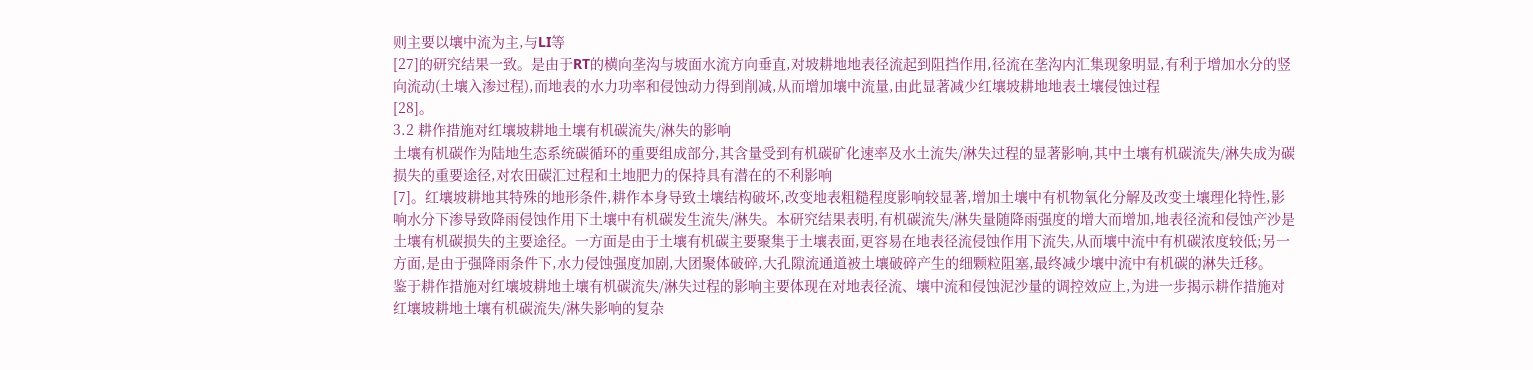则主要以壤中流为主,与LI等
[27]的研究结果一致。是由于RT的横向垄沟与坡面水流方向垂直,对坡耕地地表径流起到阻挡作用,径流在垄沟内汇集现象明显,有利于增加水分的竖向流动(土壤入渗过程),而地表的水力功率和侵蚀动力得到削减,从而增加壤中流量,由此显著减少红壤坡耕地地表土壤侵蚀过程
[28]。
3.2 耕作措施对红壤坡耕地土壤有机碳流失/淋失的影响
土壤有机碳作为陆地生态系统碳循环的重要组成部分,其含量受到有机碳矿化速率及水土流失/淋失过程的显著影响,其中土壤有机碳流失/淋失成为碳损失的重要途径,对农田碳汇过程和土地肥力的保持具有潜在的不利影响
[7]。红壤坡耕地其特殊的地形条件,耕作本身导致土壤结构破坏,改变地表粗糙程度影响较显著,增加土壤中有机物氧化分解及改变土壤理化特性,影响水分下渗导致降雨侵蚀作用下土壤中有机碳发生流失/淋失。本研究结果表明,有机碳流失/淋失量随降雨强度的增大而增加,地表径流和侵蚀产沙是土壤有机碳损失的主要途径。一方面是由于土壤有机碳主要聚集于土壤表面,更容易在地表径流侵蚀作用下流失,从而壤中流中有机碳浓度较低;另一方面,是由于强降雨条件下,水力侵蚀强度加剧,大团聚体破碎,大孔隙流通道被土壤破碎产生的细颗粒阻塞,最终减少壤中流中有机碳的淋失迁移。
鉴于耕作措施对红壤坡耕地土壤有机碳流失/淋失过程的影响主要体现在对地表径流、壤中流和侵蚀泥沙量的调控效应上,为进一步揭示耕作措施对红壤坡耕地土壤有机碳流失/淋失影响的复杂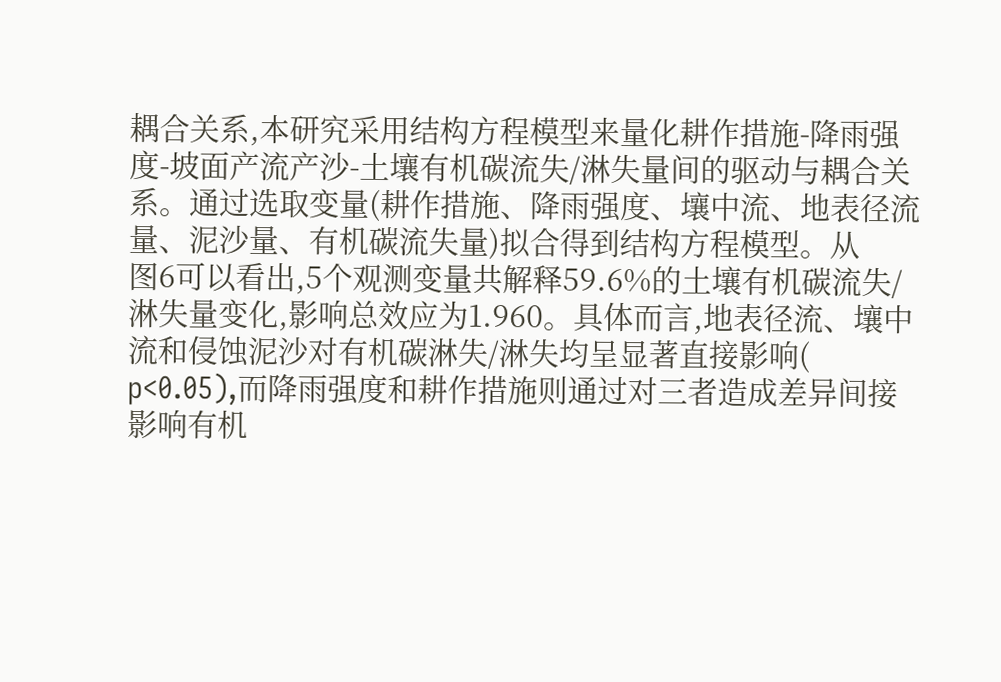耦合关系,本研究采用结构方程模型来量化耕作措施-降雨强度-坡面产流产沙-土壤有机碳流失/淋失量间的驱动与耦合关系。通过选取变量(耕作措施、降雨强度、壤中流、地表径流量、泥沙量、有机碳流失量)拟合得到结构方程模型。从
图6可以看出,5个观测变量共解释59.6%的土壤有机碳流失/淋失量变化,影响总效应为1.960。具体而言,地表径流、壤中流和侵蚀泥沙对有机碳淋失/淋失均呈显著直接影响(
p<0.05),而降雨强度和耕作措施则通过对三者造成差异间接影响有机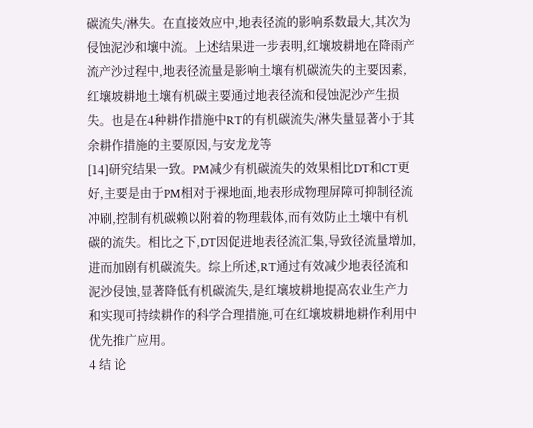碳流失/淋失。在直接效应中,地表径流的影响系数最大,其次为侵蚀泥沙和壤中流。上述结果进一步表明,红壤坡耕地在降雨产流产沙过程中,地表径流量是影响土壤有机碳流失的主要因素,红壤坡耕地土壤有机碳主要通过地表径流和侵蚀泥沙产生损失。也是在4种耕作措施中RT的有机碳流失/淋失量显著小于其余耕作措施的主要原因,与安龙龙等
[14]研究结果一致。PM减少有机碳流失的效果相比DT和CT更好,主要是由于PM相对于裸地面,地表形成物理屏障可抑制径流冲刷,控制有机碳赖以附着的物理载体,而有效防止土壤中有机碳的流失。相比之下,DT因促进地表径流汇集,导致径流量增加,进而加剧有机碳流失。综上所述,RT通过有效减少地表径流和泥沙侵蚀,显著降低有机碳流失,是红壤坡耕地提高农业生产力和实现可持续耕作的科学合理措施,可在红壤坡耕地耕作利用中优先推广应用。
4 结 论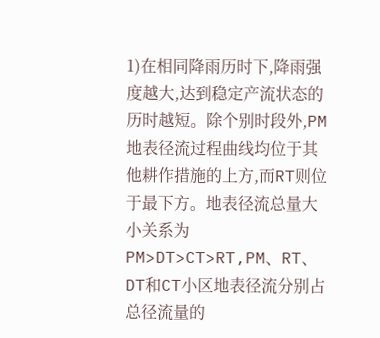1)在相同降雨历时下,降雨强度越大,达到稳定产流状态的历时越短。除个别时段外,PM地表径流过程曲线均位于其他耕作措施的上方,而RT则位于最下方。地表径流总量大小关系为PM>DT>CT>RT,PM、RT、DT和CT小区地表径流分别占总径流量的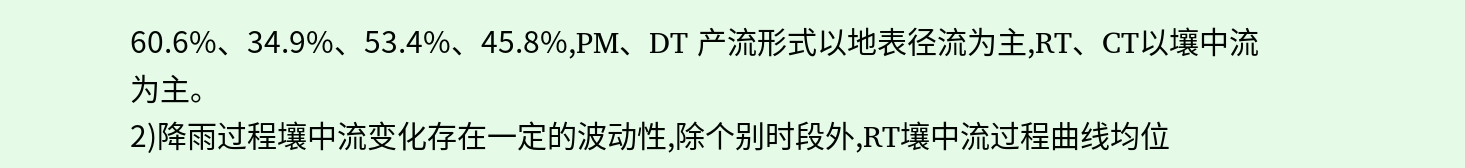60.6%、34.9%、53.4%、45.8%,PM、DT 产流形式以地表径流为主,RT、CT以壤中流为主。
2)降雨过程壤中流变化存在一定的波动性,除个别时段外,RT壤中流过程曲线均位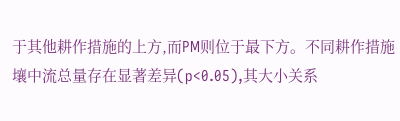于其他耕作措施的上方,而PM则位于最下方。不同耕作措施壤中流总量存在显著差异(p<0.05),其大小关系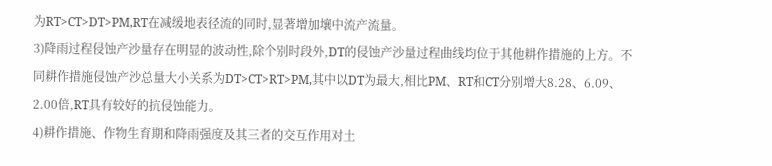为RT>CT>DT>PM,RT在减缓地表径流的同时,显著增加壤中流产流量。
3)降雨过程侵蚀产沙量存在明显的波动性,除个别时段外,DT的侵蚀产沙量过程曲线均位于其他耕作措施的上方。不同耕作措施侵蚀产沙总量大小关系为DT>CT>RT>PM,其中以DT为最大,相比PM、RT和CT分别增大8.28、6.09、2.00倍,RT具有较好的抗侵蚀能力。
4)耕作措施、作物生育期和降雨强度及其三者的交互作用对土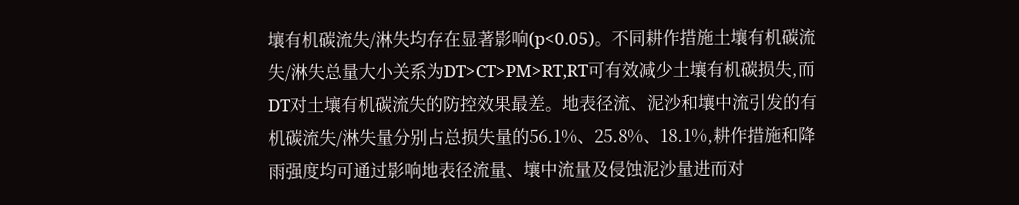壤有机碳流失/淋失均存在显著影响(p<0.05)。不同耕作措施土壤有机碳流失/淋失总量大小关系为DT>CT>PM>RT,RT可有效减少土壤有机碳损失,而DT对土壤有机碳流失的防控效果最差。地表径流、泥沙和壤中流引发的有机碳流失/淋失量分别占总损失量的56.1%、25.8%、18.1%,耕作措施和降雨强度均可通过影响地表径流量、壤中流量及侵蚀泥沙量进而对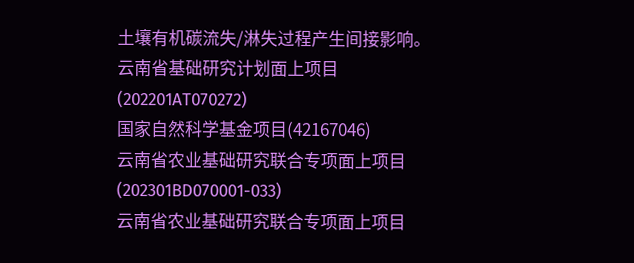土壤有机碳流失/淋失过程产生间接影响。
云南省基础研究计划面上项目(202201AT070272)
国家自然科学基金项目(42167046)
云南省农业基础研究联合专项面上项目(202301BD070001-033)
云南省农业基础研究联合专项面上项目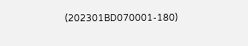(202301BD070001-180)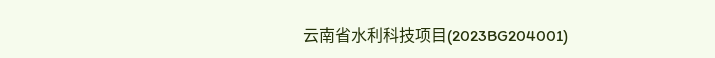云南省水利科技项目(2023BG204001)